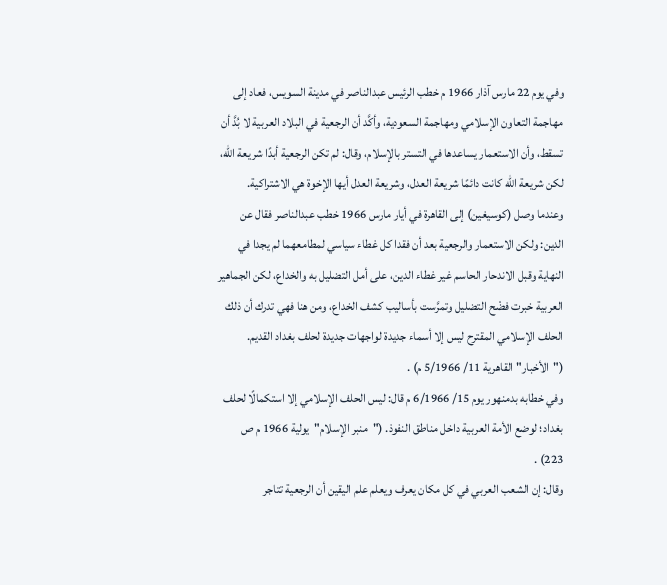وفي يوم 22 مارس آذار 1966 م خطب الرئيس عبدالناصر في مدينة السويس، فعاد إلى مهاجمة التعاون الإسلامي ومهاجمة السعودية، وأكَّد أن الرجعية في البلاد العربية لا بُدَّ أن تسقط، وأن الاستعمار يساعدها في التستر بالإسلام، وقال: لم تكن الرجعية أبدًا شريعة الله، لكن شريعة الله كانت دائمًا شريعة العدل، وشريعة العدل أيها الإخوة هي الاشتراكية.
وعندما وصل (كوسيغين) إلى القاهرة في أيار مارس 1966 خطب عبدالناصر فقال عن الدين: ولكن الاستعمار والرجعية بعد أن فقدا كل غطاء سياسي لمطامعهما لم يجدا في النهاية وقبل الاندحار الحاسم غير غطاء الدين، على أمل التضليل به والخداع، لكن الجماهير العربية خبرت فضْح التضليل وتمرَّست بأساليب كشف الخداع، ومن هنا فهي تدرك أن ذلك الحلف الإسلامي المقترح ليس إلا أسماء جديدة لواجهات جديدة لحلف بغداد القديم. ("الأخبار"القاهرية 11/ 5/1966 م) .
وفي خطابه بدمنهور يوم 15/ 6/1966 م قال: ليس الحلف الإسلامي إلا استكمالًا لحلف بغداد؛ لوضع الأمة العربية داخل مناطق النفوذ. ("منبر الإسلام"يولية 1966 م ص 223) .
وقال: إن الشعب العربي في كل مكان يعرف ويعلم علم اليقين أن الرجعية تتاجر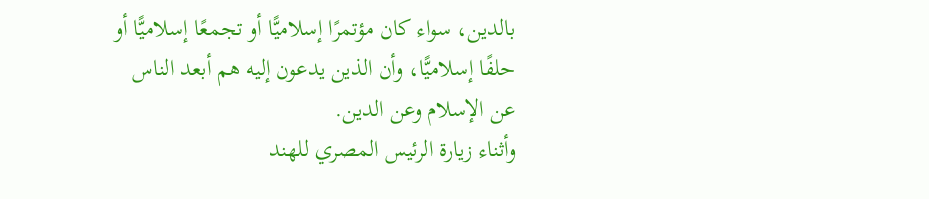بالدين، سواء كان مؤتمرًا إسلاميًّا أو تجمعًا إسلاميًّا أو حلفًا إسلاميًّا، وأن الذين يدعون إليه هم أبعد الناس عن الإسلام وعن الدين.
وأثناء زيارة الرئيس المصري للهند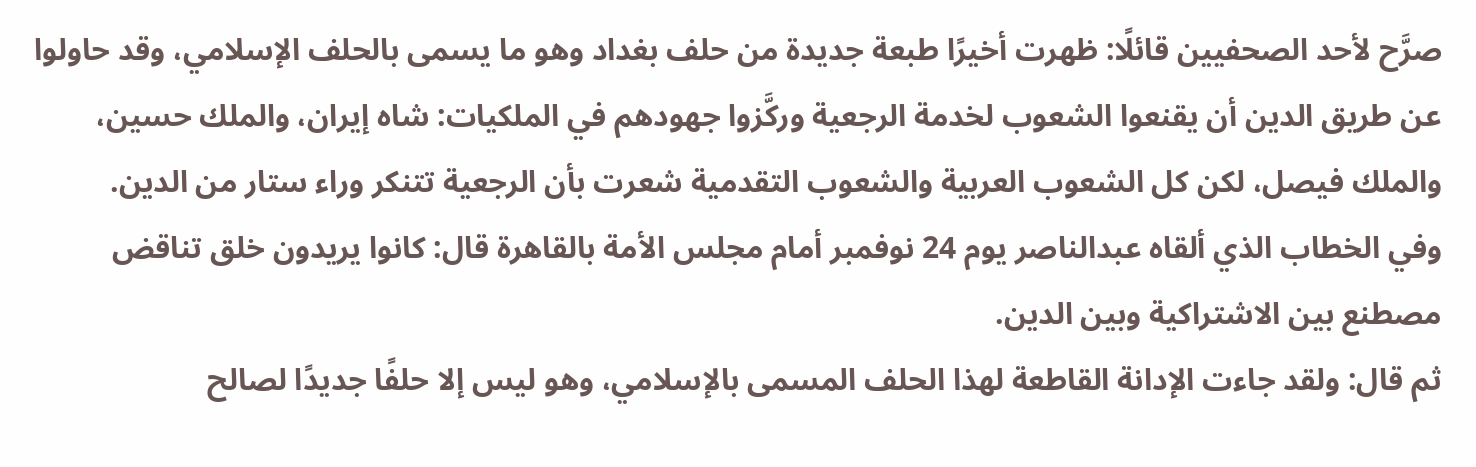صرَّح لأحد الصحفيين قائلًا: ظهرت أخيرًا طبعة جديدة من حلف بغداد وهو ما يسمى بالحلف الإسلامي، وقد حاولوا عن طريق الدين أن يقنعوا الشعوب لخدمة الرجعية وركَّزوا جهودهم في الملكيات: شاه إيران، والملك حسين، والملك فيصل، لكن كل الشعوب العربية والشعوب التقدمية شعرت بأن الرجعية تتنكر وراء ستار من الدين.
وفي الخطاب الذي ألقاه عبدالناصر يوم 24 نوفمبر أمام مجلس الأمة بالقاهرة قال: كانوا يريدون خلق تناقض مصطنع بين الاشتراكية وبين الدين.
ثم قال: ولقد جاءت الإدانة القاطعة لهذا الحلف المسمى بالإسلامي، وهو ليس إلا حلفًا جديدًا لصالح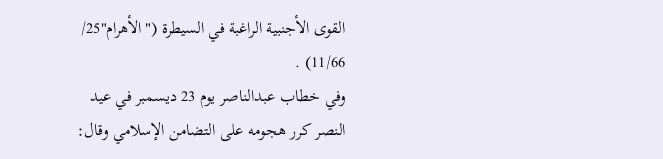القوى الأجنبية الراغبة في السيطرة ("الأهرام"25/ 11/66) .
وفي خطاب عبدالناصر يوم 23 ديسمبر في عيد النصر كرر هجومه على التضامن الإسلامي وقال: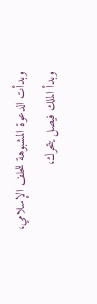وبدأت الدعوة المشبوهة للحلف الإسلامي، وبدأ الملك فيصل يتحرك،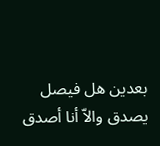بعدين هل فيصل يصدق والاّ أنا أصدق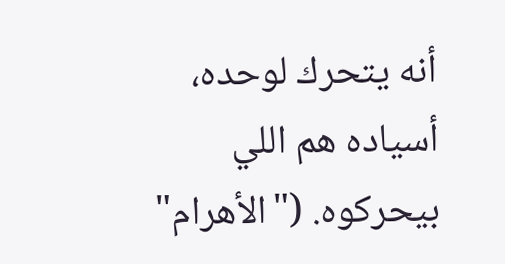أنه يتحرك لوحده، أسياده هم اللي بيحركوه. ("الأهرام"